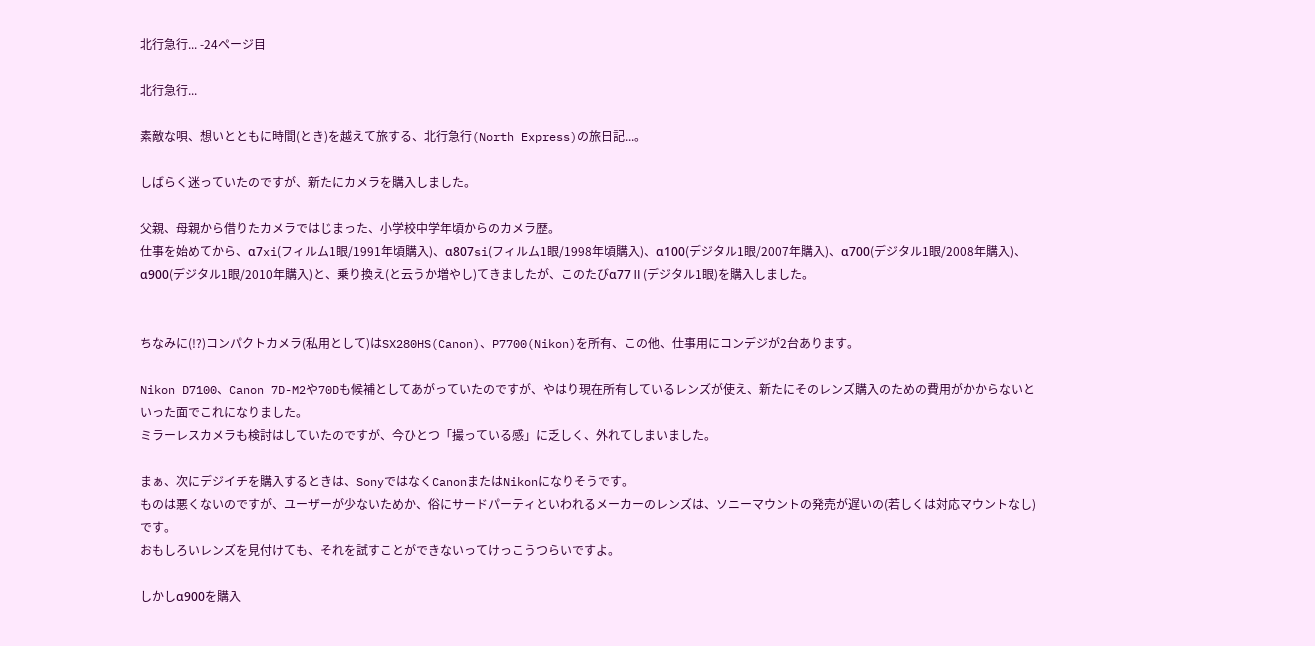北行急行... -24ページ目

北行急行...

素敵な唄、想いとともに時間(とき)を越えて旅する、北行急行(North Express)の旅日記...。

しばらく迷っていたのですが、新たにカメラを購入しました。

父親、母親から借りたカメラではじまった、小学校中学年頃からのカメラ歴。
仕事を始めてから、α7xi(フィルム1眼/1991年頃購入)、α807si(フィルム1眼/1998年頃購入)、α100(デジタル1眼/2007年購入)、α700(デジタル1眼/2008年購入)、α900(デジタル1眼/2010年購入)と、乗り換え(と云うか増やし)てきましたが、このたびα77Ⅱ(デジタル1眼)を購入しました。


ちなみに(!?)コンパクトカメラ(私用として)はSX280HS(Canon)、P7700(Nikon)を所有、この他、仕事用にコンデジが2台あります。

Nikon D7100、Canon 7D-M2や70Dも候補としてあがっていたのですが、やはり現在所有しているレンズが使え、新たにそのレンズ購入のための費用がかからないといった面でこれになりました。
ミラーレスカメラも検討はしていたのですが、今ひとつ「撮っている感」に乏しく、外れてしまいました。

まぁ、次にデジイチを購入するときは、SonyではなくCanonまたはNikonになりそうです。
ものは悪くないのですが、ユーザーが少ないためか、俗にサードパーティといわれるメーカーのレンズは、ソニーマウントの発売が遅いの(若しくは対応マウントなし)です。
おもしろいレンズを見付けても、それを試すことができないってけっこうつらいですよ。

しかしα900を購入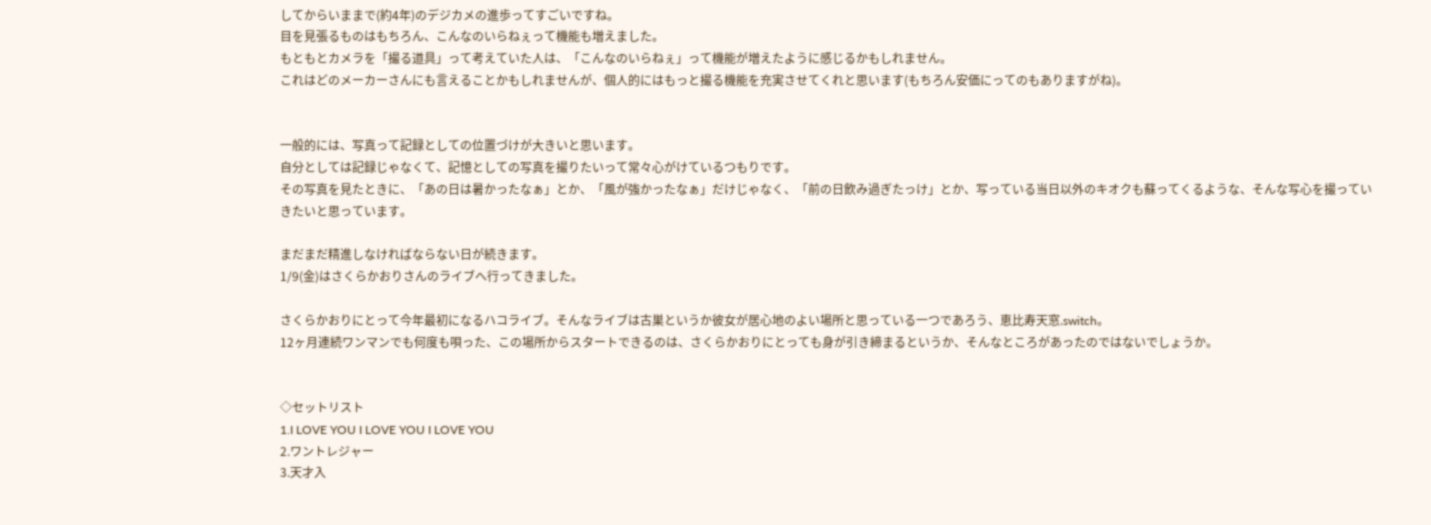してからいままで(約4年)のデジカメの進歩ってすごいですね。
目を見張るものはもちろん、こんなのいらねぇって機能も増えました。
もともとカメラを「撮る道具」って考えていた人は、「こんなのいらねぇ」って機能が増えたように感じるかもしれません。
これはどのメーカーさんにも言えることかもしれませんが、個人的にはもっと撮る機能を充実させてくれと思います(もちろん安価にってのもありますがね)。


一般的には、写真って記録としての位置づけが大きいと思います。
自分としては記録じゃなくて、記憶としての写真を撮りたいって常々心がけているつもりです。
その写真を見たときに、「あの日は暑かったなぁ」とか、「風が強かったなぁ」だけじゃなく、「前の日飲み過ぎたっけ」とか、写っている当日以外のキオクも蘇ってくるような、そんな写心を撮っていきたいと思っています。

まだまだ精進しなければならない日が続きます。
1/9(金)はさくらかおりさんのライブへ行ってきました。

さくらかおりにとって今年最初になるハコライブ。そんなライブは古巣というか彼女が居心地のよい場所と思っている一つであろう、恵比寿天窓.switch。
12ヶ月連続ワンマンでも何度も唄った、この場所からスタートできるのは、さくらかおりにとっても身が引き締まるというか、そんなところがあったのではないでしょうか。


◇セットリスト
1.I LOVE YOU I LOVE YOU I LOVE YOU
2.ワントレジャー
3.天才入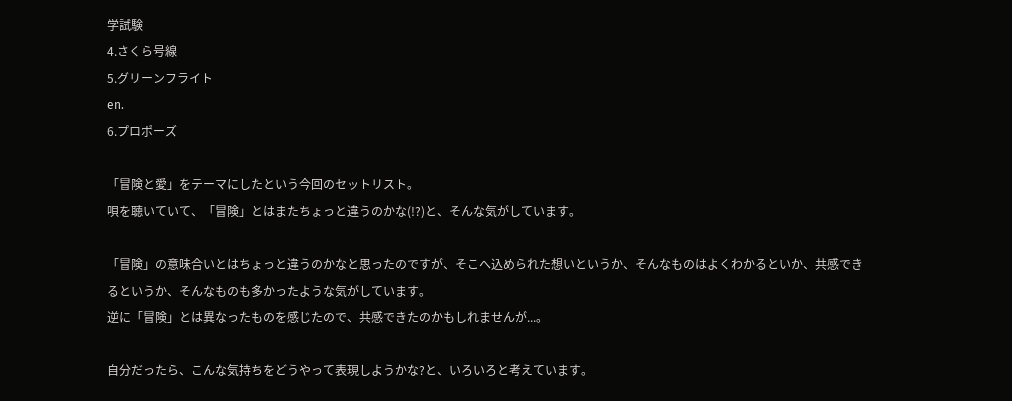学試験
4.さくら号線
5.グリーンフライト
en.
6.プロポーズ

「冒険と愛」をテーマにしたという今回のセットリスト。
唄を聴いていて、「冒険」とはまたちょっと違うのかな(!?)と、そんな気がしています。

「冒険」の意味合いとはちょっと違うのかなと思ったのですが、そこへ込められた想いというか、そんなものはよくわかるといか、共感できるというか、そんなものも多かったような気がしています。
逆に「冒険」とは異なったものを感じたので、共感できたのかもしれませんが...。

自分だったら、こんな気持ちをどうやって表現しようかな?と、いろいろと考えています。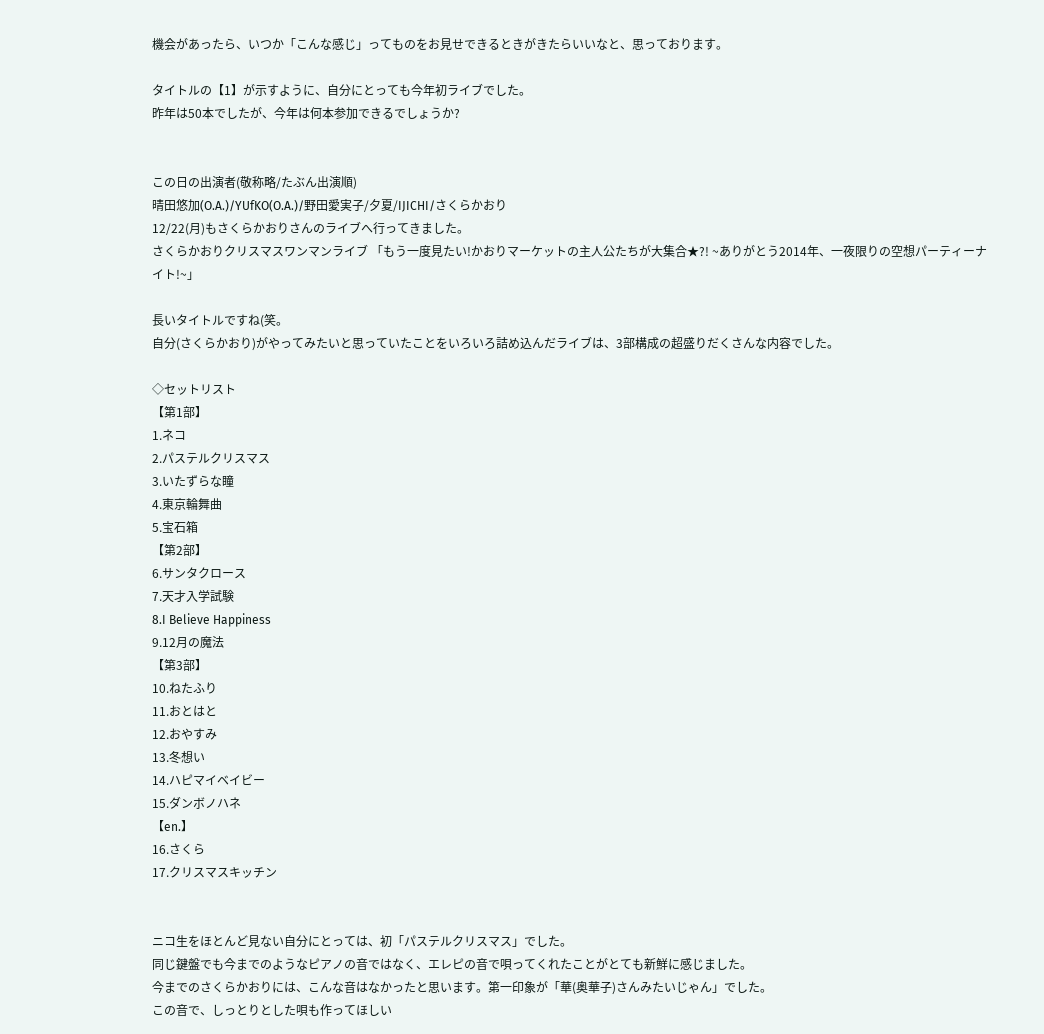機会があったら、いつか「こんな感じ」ってものをお見せできるときがきたらいいなと、思っております。

タイトルの【1】が示すように、自分にとっても今年初ライブでした。
昨年は50本でしたが、今年は何本参加できるでしょうか?


この日の出演者(敬称略/たぶん出演順)
晴田悠加(O.A.)/YUfKO(O.A.)/野田愛実子/夕夏/IJICHI/さくらかおり
12/22(月)もさくらかおりさんのライブへ行ってきました。
さくらかおりクリスマスワンマンライブ 「もう一度見たい!かおりマーケットの主人公たちが大集合★?! ~ありがとう2014年、一夜限りの空想パーティーナイト!~」

長いタイトルですね(笑。
自分(さくらかおり)がやってみたいと思っていたことをいろいろ詰め込んだライブは、3部構成の超盛りだくさんな内容でした。

◇セットリスト
【第1部】
1.ネコ
2.パステルクリスマス
3.いたずらな瞳
4.東京輪舞曲
5.宝石箱
【第2部】
6.サンタクロース
7.天才入学試験
8.I Believe Happiness
9.12月の魔法
【第3部】
10.ねたふり
11.おとはと
12.おやすみ
13.冬想い
14.ハピマイベイビー
15.ダンボノハネ
【en.】
16.さくら
17.クリスマスキッチン


ニコ生をほとんど見ない自分にとっては、初「パステルクリスマス」でした。
同じ鍵盤でも今までのようなピアノの音ではなく、エレピの音で唄ってくれたことがとても新鮮に感じました。
今までのさくらかおりには、こんな音はなかったと思います。第一印象が「華(奥華子)さんみたいじゃん」でした。
この音で、しっとりとした唄も作ってほしい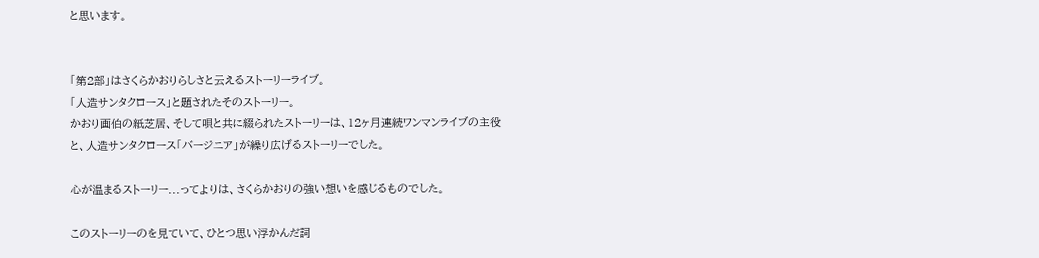と思います。


「第2部」はさくらかおりらしさと云えるストーリーライブ。
「人造サンタクロース」と題されたそのストーリー。
かおり画伯の紙芝居、そして唄と共に綴られたストーリーは、12ヶ月連続ワンマンライブの主役と、人造サンタクロース「バージニア」が繰り広げるストーリーでした。

心が温まるストーリー...ってよりは、さくらかおりの強い想いを感じるものでした。

このストーリーのを見ていて、ひとつ思い浮かんだ詞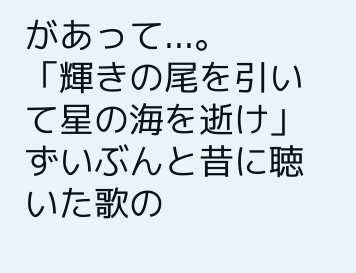があって...。
「輝きの尾を引いて星の海を逝け」
ずいぶんと昔に聴いた歌の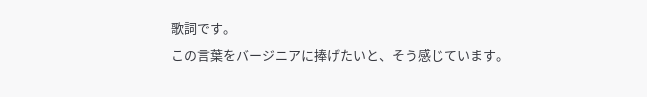歌詞です。
この言葉をバージニアに捧げたいと、そう感じています。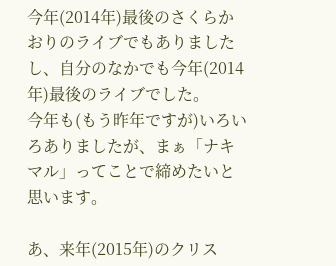今年(2014年)最後のさくらかおりのライブでもありましたし、自分のなかでも今年(2014年)最後のライブでした。
今年も(もう昨年ですが)いろいろありましたが、まぁ「ナキマル」ってことで締めたいと思います。

あ、来年(2015年)のクリス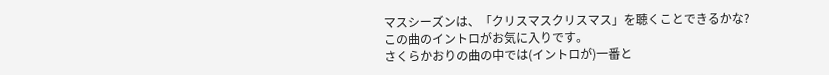マスシーズンは、「クリスマスクリスマス」を聴くことできるかな?
この曲のイントロがお気に入りです。
さくらかおりの曲の中では(イントロが)一番と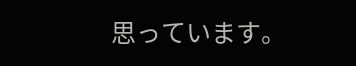思っています。